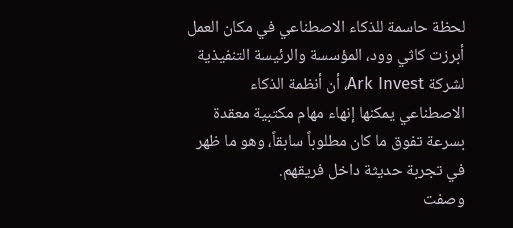لحظة حاسمة للذكاء الاصطناعي في مكان العمل
أبرزت كاثي وود، المؤسسة والرئيسة التنفيذية لشركة Ark Invest، أن أنظمة الذكاء الاصطناعي يمكنها إنهاء مهام مكتبية معقدة بسرعة تفوق ما كان مطلوباً سابقاً، وهو ما ظهر في تجربة حديثة داخل فريقهم.
وصفت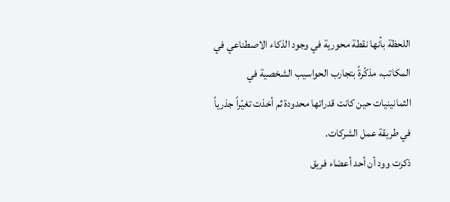اللحظة بأنها نقطة محورية في وجود الذكاء الاصطناعي في المكاتب، مذكّرةً بتجارب الحواسيب الشخصية في الثمانينيات حين كانت قدراتها محدودة ثم أخذت تغيّراً جذرياً في طريقة عمل الشركات.
ذكرت وود أن أحد أعضاء فريق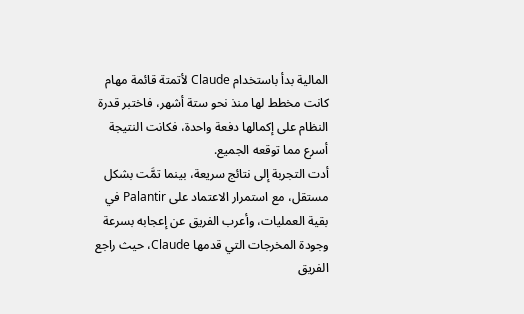المالية بدأ باستخدام Claude لأتمتة قائمة مهام كانت مخطط لها منذ نحو ستة أشهر، فاختبر قدرة النظام على إكمالها دفعة واحدة، فكانت النتيجة أسرع مما توقعه الجميع.
أدت التجربة إلى نتائج سريعة، بينما تمَّت بشكل مستقل، مع استمرار الاعتماد على Palantir في بقية العمليات، وأعرب الفريق عن إعجابه بسرعة وجودة المخرجات التي قدمها Claude، حيث راجع الفريق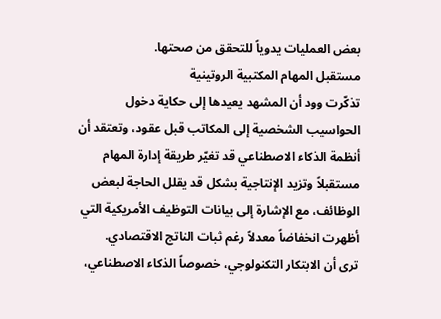بعض العمليات يدوياً للتحقق من صحتها.
مستقبل المهام المكتبية الروتينية
تذكّرت وود أن المشهد يعيدها إلى حكاية دخول الحواسيب الشخصية إلى المكاتب قبل عقود، وتعتقد أن أنظمة الذكاء الاصطناعي قد تغيّر طريقة إدارة المهام مستقبلاً وتزيد الإنتاجية بشكل قد يقلل الحاجة لبعض الوظائف، مع الإشارة إلى بيانات التوظيف الأمريكية التي أظهرت انخفاضاً معدلاً رغم ثبات الناتج الاقتصادي.
ترى أن الابتكار التكنولوجي، خصوصاً الذكاء الاصطناعي،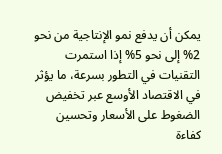يمكن أن يدفع نمو الإنتاجية من نحو 2% إلى نحو 5% إذا استمرت التقنيات في التطور بسرعة، ما يؤثر في الاقتصاد الأوسع عبر تخفيض الضغوط على الأسعار وتحسين كفاءة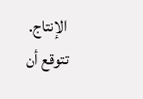الإنتاج.
تتوقع أن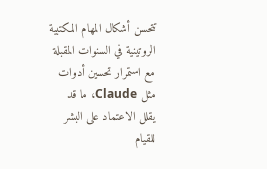تتحسن أشكال المهام المكتبية الروتينية في السنوات المقبلة مع استمرار تحسين أدوات مثل Claude، ما قد يقلل الاعتماد على البشر للقيام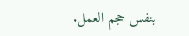بنفس حجم العمل.